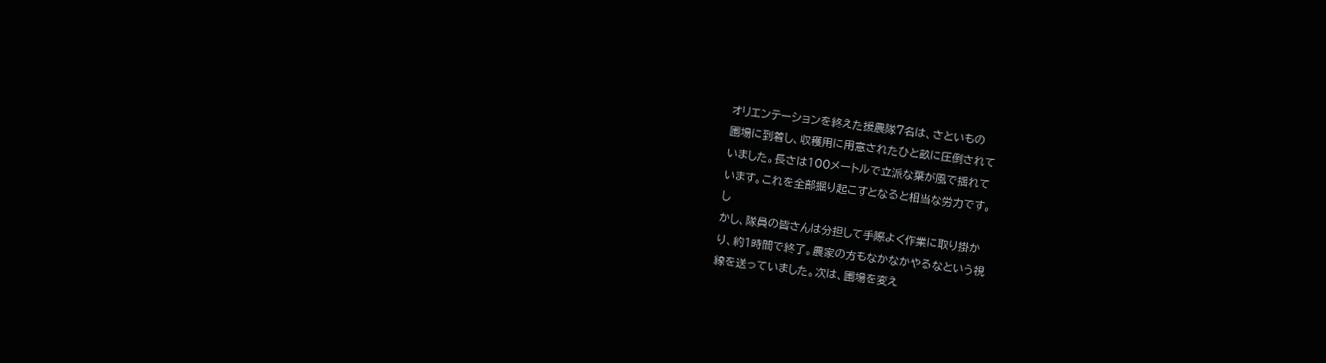オリエンテーションを終えた援農隊7名は、さといもの
圃場に到着し、収穫用に用意されたひと畝に圧倒されて
いました。長さは100メートルで立派な葉が風で揺れて
います。これを全部掘り起こすとなると相当な労力です。
し
かし、隊員の皆さんは分担して手際よく作業に取り掛か
り、約1時間で終了。農家の方もなかなかやるなという視
線を送っていました。次は、圃場を変え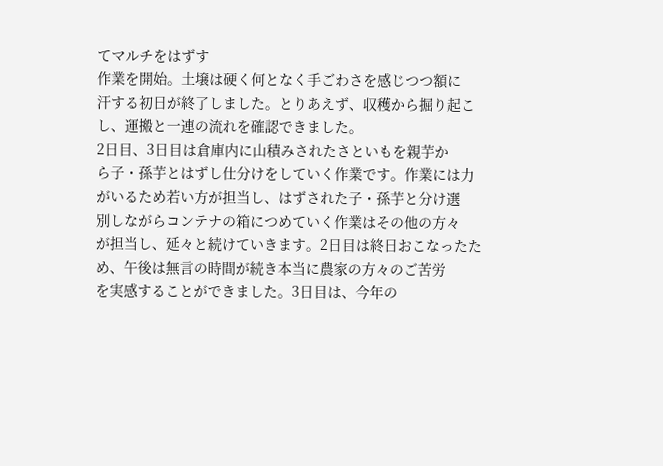てマルチをはずす
作業を開始。土壌は硬く何となく手ごわさを感じつつ額に
汗する初日が終了しました。とりあえず、収穫から掘り起こ
し、運搬と一連の流れを確認できました。
2日目、3日目は倉庫内に山積みされたさといもを親芋か
ら子・孫芋とはずし仕分けをしていく作業です。作業には力
がいるため若い方が担当し、はずされた子・孫芋と分け選
別しながらコンテナの箱につめていく作業はその他の方々
が担当し、延々と続けていきます。2日目は終日おこなったた
め、午後は無言の時間が続き本当に農家の方々のご苦労
を実感することができました。3日目は、今年の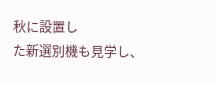秋に設置し
た新選別機も見学し、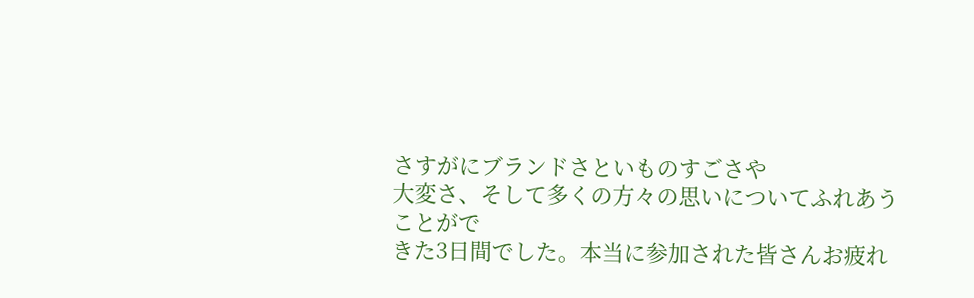さすがにブランドさといものすごさや
大変さ、そして多くの方々の思いについてふれあうことがで
きた3日間でした。本当に参加された皆さんお疲れ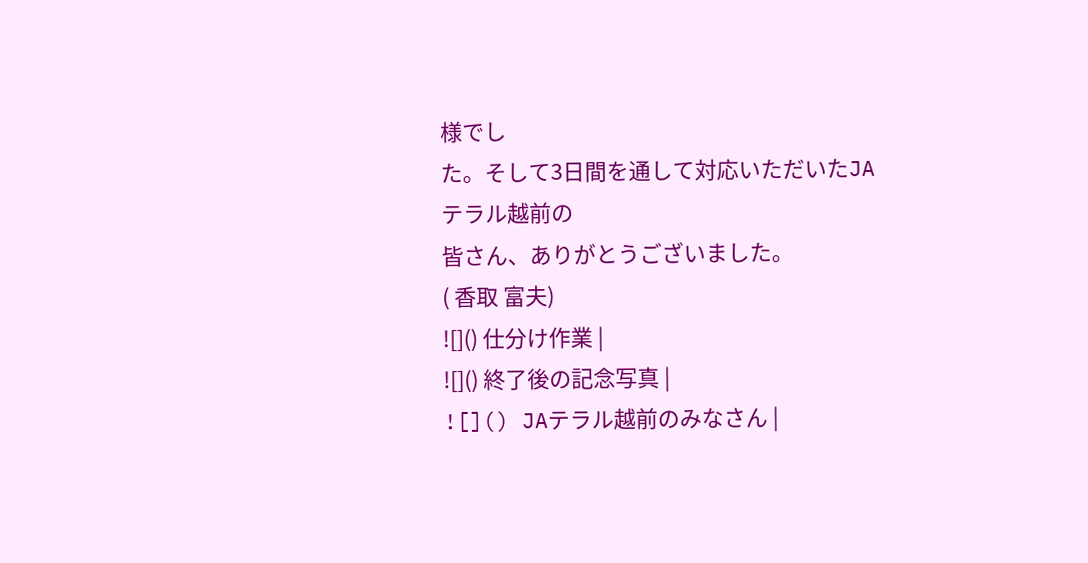様でし
た。そして3日間を通して対応いただいたJAテラル越前の
皆さん、ありがとうございました。
( 香取 富夫)
![]() 仕分け作業 |
![]() 終了後の記念写真 |
![]() JAテラル越前のみなさん |